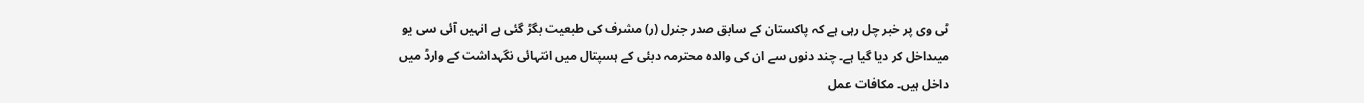ٹی وی پر خبر چل رہی ہے کہ پاکستان کے سابق صدر جنرل (ر) مشرف کی طبعیت بگڑ گئی ہے انہیں آئی سی یو میںداخل کر دیا گیا ہے۔ چند دنوں سے ان کی والدہ محترمہ دبئی کے ہسپتال میں انتہائی نگہداشت کے وارڈ میں داخل ہیں۔ مکافات عمل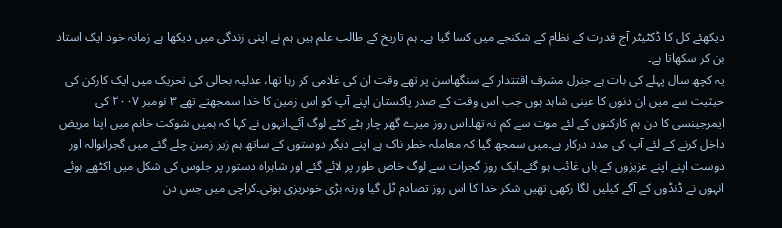دیکھئے کل کا ڈکٹیٹر آج قدرت کے نظام کے شکنجے میں کسا گیا ہے۔ ہم تاریخ کے طالب علم ہیں ہم نے اپنی زندگی میں دیکھا ہے زمانہ خود ایک استاد بن کر سکھاتا ہے۔
یہ کچھ سال پہلے کی بات ہے جنرل مشرف اقتتدار کے سنگھاسن پر تھے وقت ان کی غلامی کر رہا تھا، عدلیہ بحالی کی تحریک میں ایک کارکن کی حیثیت سے میں ان دنوں کا عینی شاہد ہوں جب اس وقت کے صدر پاکستان اپنے آپ کو اس زمین کا خدا سمجھتے تھے ٣ نومبر ٢٠٠٧ کی ایمرجینسی کا دن ہم کارکنوں کے لئے موت سے کم نہ تھا۔اس روز میرے گھر چار ہٹے کٹے لوگ آئے۔انہوں نے کہا کہ ہمیں شوکت خانم میں اپنا مریض داخل کرنے کے لئے آپ کی مدد درکار ہے۔میں سمجھ گیا کہ معاملہ خطر ناک ہے اپنے دیگر دوستوں کے ساتھ ہم زیر زمین چلے گئے میں گجرانوالہ اور دوست اپنے اپنے عزیزوں کے ہاں غائب ہو گئے۔ایک روز گجرات سے لوگ خاص طور پر لائے گئے اور شاہراہ دستور پر جلوس کی شکل میں اکٹھے ہوئے انہوں نے ڈنڈوں کے آگے کیلیں لگا رکھی تھیں شکر خدا کا اس روز تصادم ٹل گیا ورنہ بڑی خوںریزی ہوتی۔کراچی میں جس دن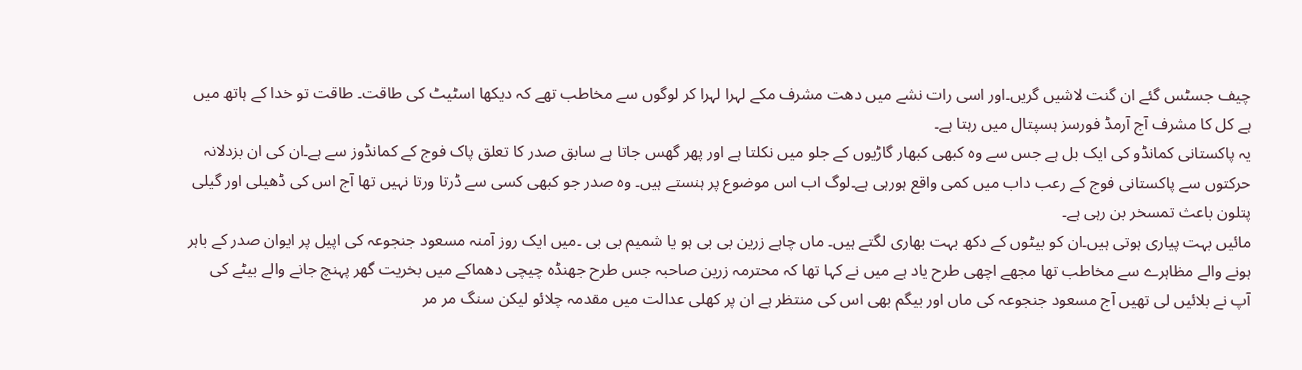چیف جسٹس گئے ان گنت لاشیں گریں۔اور اسی رات نشے میں دھت مشرف مکے لہرا لہرا کر لوگوں سے مخاطب تھے کہ دیکھا اسٹیٹ کی طاقت۔ طاقت تو خدا کے ہاتھ میں ہے کل کا مشرف آج آرمڈ فورسز ہسپتال میں رہتا ہے۔
یہ پاکستانی کمانڈو کی ایک بل ہے جس سے وہ کبھی کبھار گاڑیوں کے جلو میں نکلتا ہے اور پھر گھس جاتا ہے سابق صدر کا تعلق پاک فوج کے کمانڈوز سے ہے۔ان کی ان بزدلانہ حرکتوں سے پاکستانی فوج کے رعب داب میں کمی واقع ہورہی ہے۔لوگ اب اس موضوع پر ہنستے ہیں۔ وہ صدر جو کبھی کسی سے ڈرتا ورتا نہیں تھا آج اس کی ڈھیلی اور گیلی پتلون باعث تمسخر بن رہی ہے۔
مائیں بہت پیاری ہوتی ہیں۔ان کو بیٹوں کے دکھ بہت بھاری لگتے ہیں۔ ماں چاہے زرین بی بی ہو یا شمیم بی بی ۔میں ایک روز آمنہ مسعود جنجوعہ کی اپیل پر ایوان صدر کے باہر ہونے والے مظاہرے سے مخاطب تھا مجھے اچھی طرح یاد ہے میں نے کہا تھا کہ محترمہ زرین صاحبہ جس طرح جھنڈہ چیچی دھماکے میں بخریت گھر پہنچ جانے والے بیٹے کی آپ نے بلائیں لی تھیں آج مسعود جنجوعہ کی ماں اور بیگم بھی اس کی منتظر ہے ان پر کھلی عدالت میں مقدمہ چلائو لیکن سنگ مر مر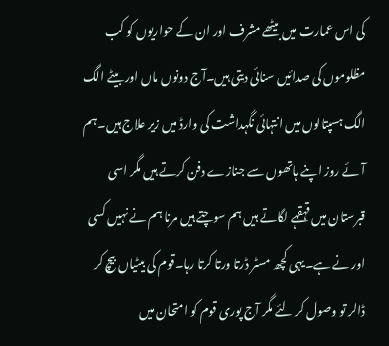کی اس عمارت میں بیٹھے مشرف اور ان کے حواریوں کو کب مظلوموں کی صدائیں سنائی دیتی ہیں۔آج دونوں ماں اور بیٹے الگ الگ ہسپتالوں میں انتہائی نگہداشت کی وارڈ میں زیر علاج ہیں۔ہم آئے روز اپنے ہاتھوں سے جنازے دفن کرتے ہیں مگر اسی قبرستان میں قہقہے لگاتے ہیں ہم سوچتے ہیں مرنا ہم نے نہیں کسی اور نے ہے۔یہی کچھ مسٹر ڈرتا ورتا کرتا رہا۔قوم کی بیٹیاں بیچ کر ڈالر تو وصول کر لئے مگر آج پوری قوم کو امتحان میں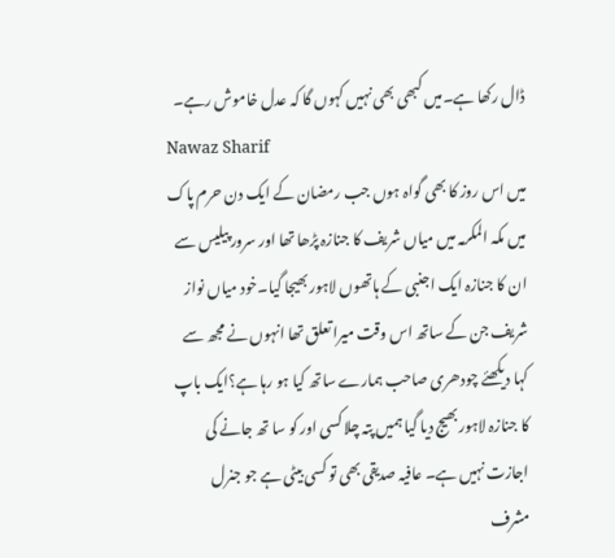ڈال رکھا ہے۔میں کبھی بھی نہیں کہوں گا کہ عدل خاموش رہے۔
Nawaz Sharif
میں اس روز کا بھی گواہ ہوں جب رمضان کے ایک دن حرم پاک میں مکہ المکرمہ میں میاں شریف کا جنازہ پڑھا تھا اور سرور پیلیس سے ان کا جنازہ ایک اجنبی کے ہاتھوں لاہور بھیجا گیا۔خود میاں نواز شریف جن کے ساتھ اس وقت میرا تعلق تھا انہوں نے مجھ سے کہا دیکھئے چودھری صاحب ہمارے ساتھ کیا ہو رہا ہے؟ایک باپ کا جنازہ لاہور بھیج دیا گیا ہمیں پتہ چلا کسی اور کو سا تھ جانے کی اجازت نہیں ہے۔ عافیہ صدیقی بھی تو کسی بیٹی ہے جو جنرل مشرف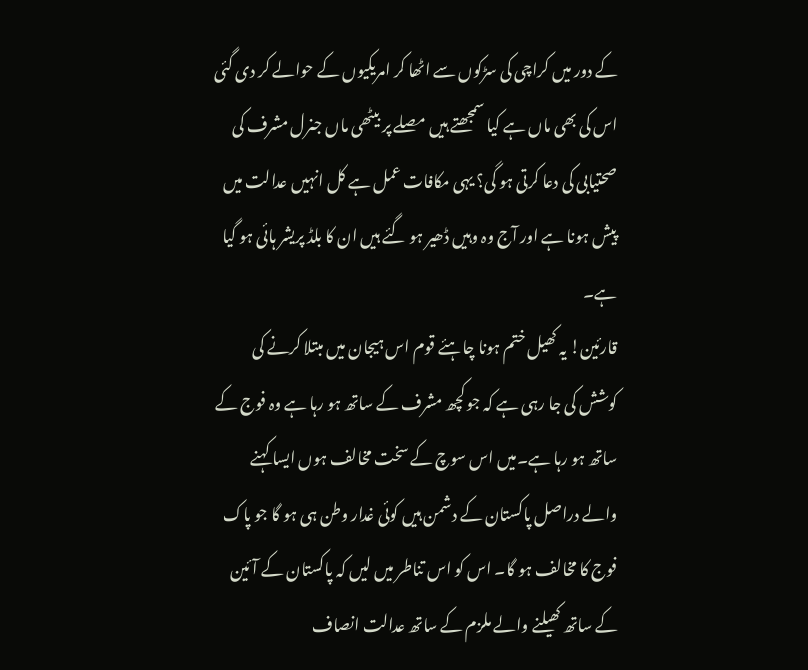کے دور میں کراچی کی سڑکوں سے اٹھا کر امریکیوں کے حوالے کر دی گئی اس کی بھی ماں ہے کیا سمجھتے ہیں مصلے پر بیٹھی ماں جنرل مشرف کی صحتیابی کی دعا کرتی ہو گی؟ یہی مکافات عمل ہے کل انہیں عدالت میں پیش ہونا ہے اور آج وہ وہیں ڈھیر ہو گئے ہیں ان کا بلڈ پریشر ہائی ہو گیا ہے۔
قارئین! یہ کھیل ختم ہونا چاہئے قوم اس ہیجان میں مبتلا کرنے کی کوشش کی جا رہی ہے کہ جو کچھ مشرف کے ساتھ ہو رہا ہے وہ فوج کے ساتھ ہو رہا ہے۔میں اس سوچ کے سخت مخالف ہوں ایسا کہنے والے دراصل پاکستان کے دشمن ہیں کوئی غدار وطن ہی ہو گا جو پاک فوج کا مخالف ہو گا۔ اس کو اس تناطر میں لیں کہ پاکستان کے آئین کے ساتھ کھیلنے والے ملزم کے ساتھ عدالت انصاف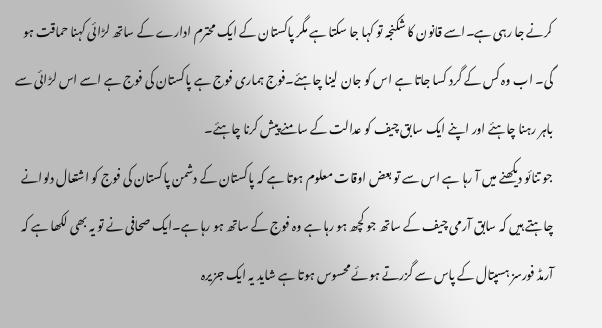کرنے جا رہی ہے۔اسے قانون کا شکنجہ تو کہا جا سکتا ہے مگر پاکستان کے ایک محترم ادارے کے ساتھ لڑائی کہنا حماقت ہو گی۔ اب وہ کس کے گرد کسا جاتا ہے اس کو جان لینا چاہئے۔فوج ہماری فوج ہے پاکستان کی فوج ہے اسے اس لڑائی سے باہر رہنا چاہئے اور اپنے ایک سابق چیف کو عدالت کے سامنے پیش کرنا چاہئے۔
جو تنائو دیکھنے میں آ رہا ہے اس سے تو بعض اوقات معلوم ہوتا ہے کہ پاکستان کے دشمن پاکستان کی فوج کو اشتعال دلوانے چاہتے ہیں کہ سابق آرمی چیف کے ساتھ جو کچھ ہو رہا ہے وہ فوج کے ساتھ ہو رہا ہے۔ایک صحافی نے تو یہ بھی لکھا ہے کہ آرمڈ فورسز ہسپتال کے پاس سے گزرتے ہوئے محسوس ہوتا ہے شاید یہ ایک جزیرہ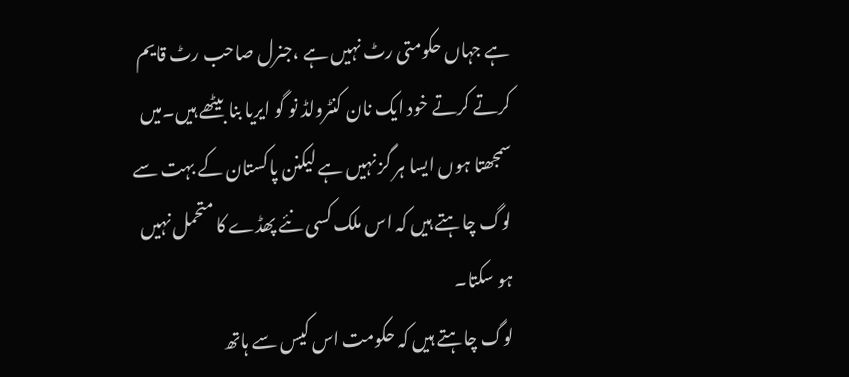ہے جہاں حکومتی رٹ نہیں ہے ،جنرل صاحب رٹ قایم کرتے کرتے خود ایک نان کنٹرولڈ نو گو ایریا بنا بیٹھے ہیں۔میں سمجھتا ہوں ایسا ہر گز نہیں ہے لیکنن پاکستان کے بہت سے لوگ چاہتے ہیں کہ اس ملک کسی نئے پھڈے کا متحمل نہیں ہو سکتا۔
لوگ چاہتے ہیں کہ حکومت اس کیس سے ہاتھ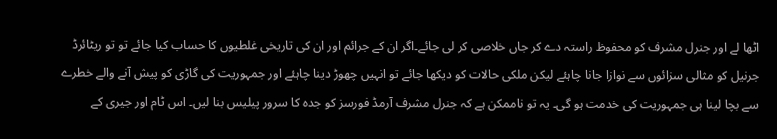اٹھا لے اور جنرل مشرف کو محفوظ راستہ دے کر جاں خلاصی کر لی جائے۔اگر ان کے جرائم اور ان کی تاریخی غلطیوں کا حساب کیا جائے تو تو ریٹائرڈ جرنیل کو مثالی سزائوں سے نوازا جانا چاہئے لیکن ملکی حالات کو دیکھا جائے تو انہیں چھوڑ دینا چاہئے اور جمہوریت کی گاڑی کو پیش آنے والے خطرے سے بچا لینا ہی جمہوریت کی خدمت ہو گی۔ یہ تو ناممکن ہے کہ جنرل مشرف آرمڈ فورسز کو جدہ کا سرور پیلیس بنا لیں۔ اس ٹام اور جیری کے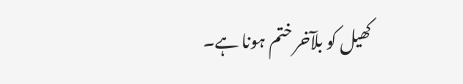کھیل کو بلآخر ختم ہونا ہے۔